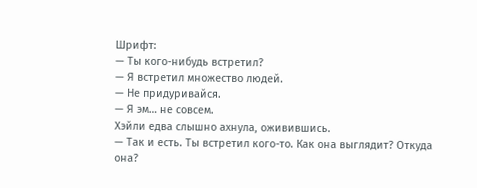Шрифт:
— Ты кого-нибудь встретил?
— Я встретил множество людей.
— Не придуривайся.
— Я эм… не совсем.
Хэйли едва слышно ахнула, оживившись.
— Так и есть. Ты встретил кого-то. Как она выглядит? Откуда она?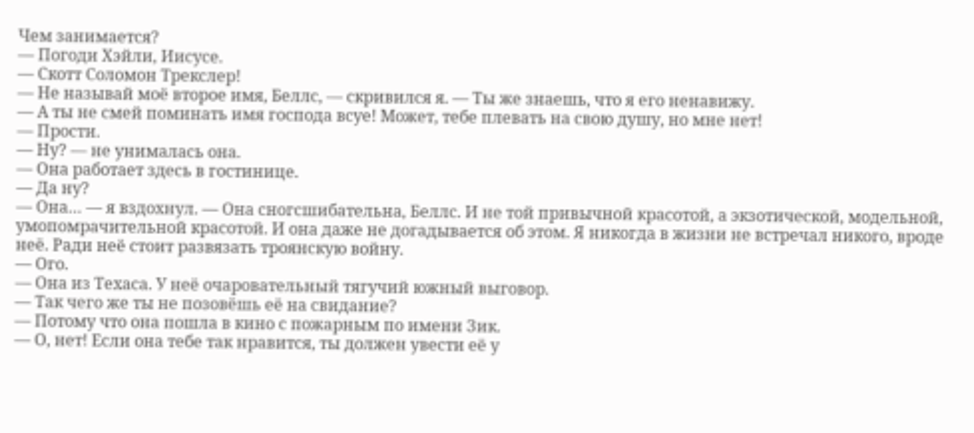Чем занимается?
— Погоди Хэйли, Иисусе.
— Скотт Соломон Трекслер!
— Не называй моё второе имя, Беллс, — скривился я. — Ты же знаешь, что я его ненавижу.
— А ты не смей поминать имя господа всуе! Может, тебе плевать на свою душу, но мне нет!
— Прости.
— Ну? — не унималась она.
— Она работает здесь в гостинице.
— Да ну?
— Она… — я вздохнул. — Она сногсшибательна, Беллс. И не той привычной красотой, а экзотической, модельной, умопомрачительной красотой. И она даже не догадывается об этом. Я никогда в жизни не встречал никого, вроде неё. Ради неё стоит развязать троянскую войну.
— Ого.
— Она из Техаса. У неё очаровательный тягучий южный выговор.
— Так чего же ты не позовёшь её на свидание?
— Потому что она пошла в кино с пожарным по имени Зик.
— О, нет! Если она тебе так нравится, ты должен увести её у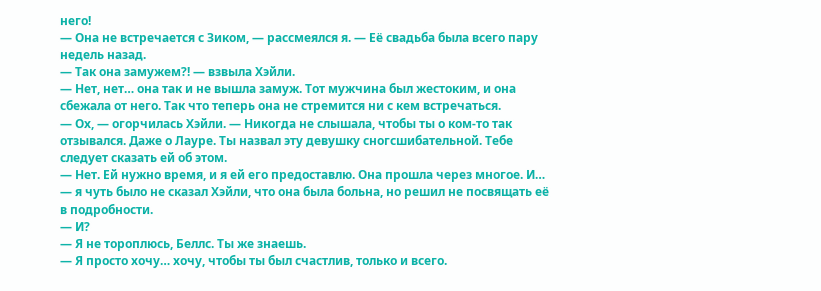него!
— Она не встречается с Зиком, — рассмеялся я. — Её свадьба была всего пару недель назад.
— Так она замужем?! — взвыла Хэйли.
— Нет, нет… она так и не вышла замуж. Тот мужчина был жестоким, и она сбежала от него. Так что теперь она не стремится ни с кем встречаться.
— Ох, — огорчилась Хэйли. — Никогда не слышала, чтобы ты о ком-то так отзывался. Даже о Лауре. Ты назвал эту девушку сногсшибательной. Тебе следует сказать ей об этом.
— Нет. Ей нужно время, и я ей его предоставлю. Она прошла через многое. И… — я чуть было не сказал Хэйли, что она была больна, но решил не посвящать её в подробности.
— И?
— Я не тороплюсь, Беллс. Ты же знаешь.
— Я просто хочу… хочу, чтобы ты был счастлив, только и всего.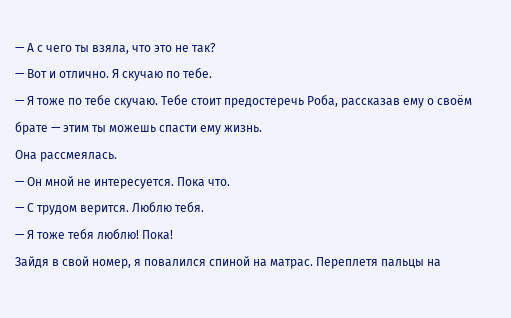— А с чего ты взяла, что это не так?
— Вот и отлично. Я скучаю по тебе.
— Я тоже по тебе скучаю. Тебе стоит предостеречь Роба, рассказав ему о своём брате — этим ты можешь спасти ему жизнь.
Она рассмеялась.
— Он мной не интересуется. Пока что.
— С трудом верится. Люблю тебя.
— Я тоже тебя люблю! Пока!
Зайдя в свой номер, я повалился спиной на матрас. Переплетя пальцы на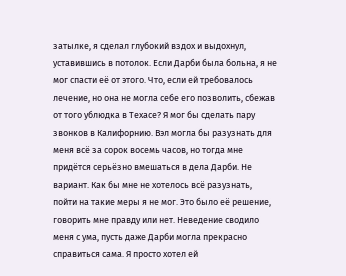затылке, я сделал глубокий вздох и выдохнул, уставившись в потолок. Если Дарби была больна, я не мог спасти её от этого. Что, если ей требовалось лечение, но она не могла себе его позволить, сбежав от того ублюдка в Техасе? Я мог бы сделать пару звонков в Калифорнию. Вэл могла бы разузнать для меня всё за сорок восемь часов, но тогда мне придётся серьёзно вмешаться в дела Дарби. Не вариант. Как бы мне не хотелось всё разузнать, пойти на такие меры я не мог. Это было её решение, говорить мне правду или нет. Неведение сводило меня с ума, пусть даже Дарби могла прекрасно справиться сама. Я просто хотел ей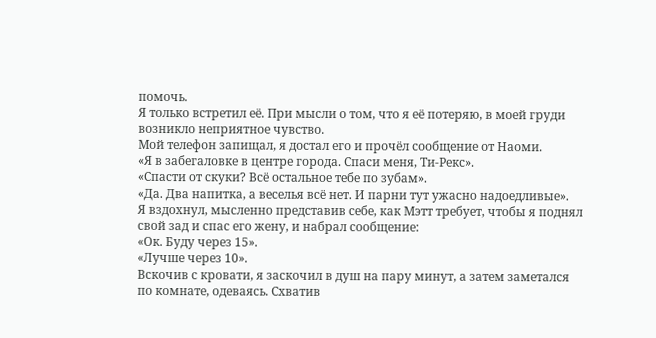помочь.
Я только встретил её. При мысли о том, что я её потеряю, в моей груди возникло неприятное чувство.
Мой телефон запищал, я достал его и прочёл сообщение от Наоми.
«Я в забегаловке в центре города. Спаси меня, Ти-Рекс».
«Спасти от скуки? Всё остальное тебе по зубам».
«Да. Два напитка, а веселья всё нет. И парни тут ужасно надоедливые».
Я вздохнул, мысленно представив себе, как Мэтт требует, чтобы я поднял свой зад и спас его жену, и набрал сообщение:
«Ок. Буду через 15».
«Лучше через 10».
Вскочив с кровати, я заскочил в душ на пару минут, а затем заметался по комнате, одеваясь. Схватив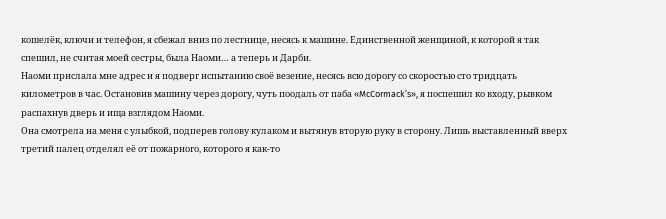кошелёк, ключи и телефон, я сбежал вниз по лестнице, несясь к машине. Единственной женщиной, к которой я так спешил, не считая моей сестры, была Наоми… а теперь и Дарби.
Наоми прислала мне адрес и я подверг испытанию своё везение, несясь всю дорогу со скоростью сто тридцать километров в час. Остановив машину через дорогу, чуть поодаль от паба «McCormack’s», я поспешил ко входу, рывком распахнув дверь и ища взглядом Наоми.
Она смотрела на меня с улыбкой, подперев голову кулаком и вытянув вторую руку в сторону. Лишь выставленный вверх третий палец отделял её от пожарного, которого я как-то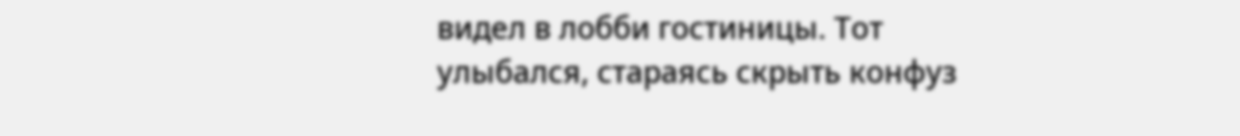видел в лобби гостиницы. Тот улыбался, стараясь скрыть конфуз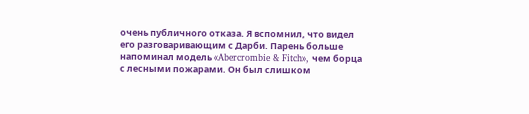очень публичного отказа. Я вспомнил, что видел его разговаривающим с Дарби. Парень больше напоминал модель «Abercrombie & Fitch», чем борца с лесными пожарами. Он был слишком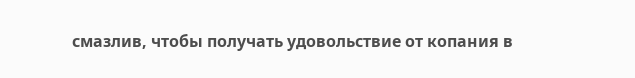смазлив, чтобы получать удовольствие от копания в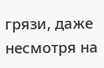грязи, даже несмотря на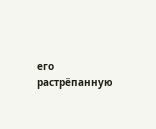его растрёпанную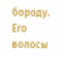бороду. Его волосы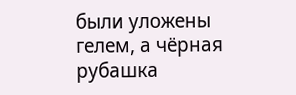были уложены гелем, а чёрная рубашка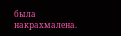была накрахмалена.